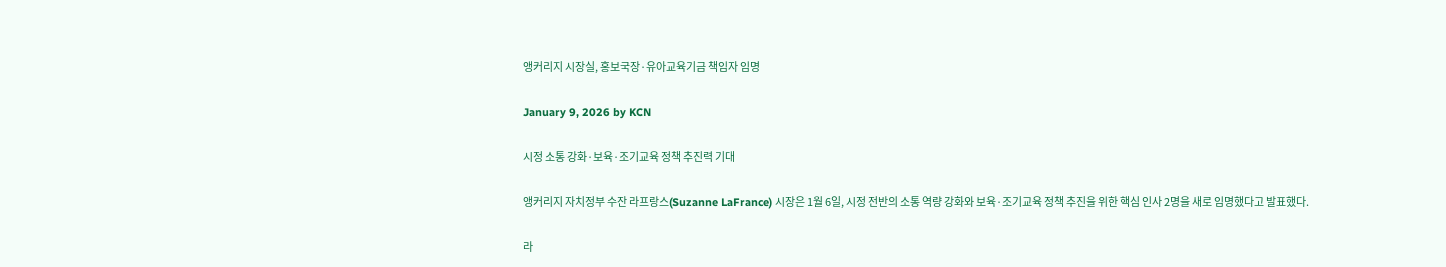앵커리지 시장실, 홍보국장·유아교육기금 책임자 임명

January 9, 2026 by KCN

시정 소통 강화·보육·조기교육 정책 추진력 기대

앵커리지 자치정부 수잔 라프랑스(Suzanne LaFrance) 시장은 1월 6일, 시정 전반의 소통 역량 강화와 보육·조기교육 정책 추진을 위한 핵심 인사 2명을 새로 임명했다고 발표했다.

라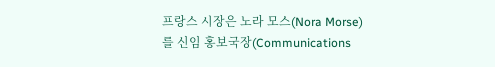프랑스 시장은 노라 모스(Nora Morse)를 신임 홍보국장(Communications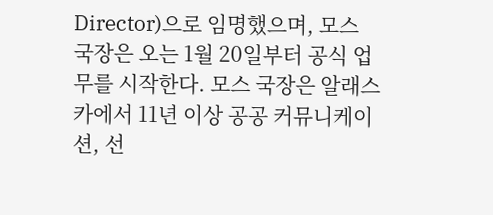Director)으로 임명했으며, 모스 국장은 오는 1월 20일부터 공식 업무를 시작한다. 모스 국장은 알래스카에서 11년 이상 공공 커뮤니케이션, 선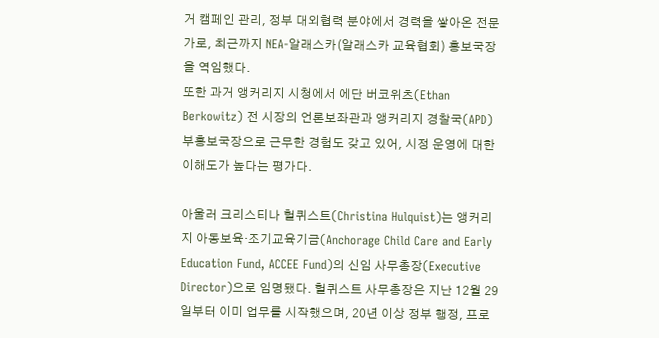거 캠페인 관리, 정부 대외협력 분야에서 경력을 쌓아온 전문가로, 최근까지 NEA-알래스카(알래스카 교육협회) 홍보국장을 역임했다.
또한 과거 앵커리지 시청에서 에단 버코위츠(Ethan Berkowitz) 전 시장의 언론보좌관과 앵커리지 경찰국(APD) 부홍보국장으로 근무한 경험도 갖고 있어, 시정 운영에 대한 이해도가 높다는 평가다.

아울러 크리스티나 헐퀴스트(Christina Hulquist)는 앵커리지 아동보육·조기교육기금(Anchorage Child Care and Early Education Fund, ACCEE Fund)의 신임 사무총장(Executive Director)으로 임명됐다. 헐퀴스트 사무총장은 지난 12월 29일부터 이미 업무를 시작했으며, 20년 이상 정부 행정, 프로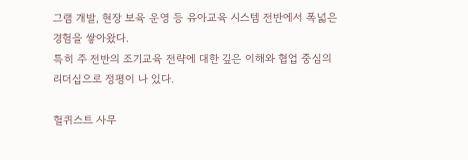그램 개발, 현장 보육 운영 등 유아교육 시스템 전반에서 폭넓은 경험을 쌓아왔다.
특히 주 전반의 조기교육 전략에 대한 깊은 이해와 협업 중심의 리더십으로 정평이 나 있다.

헐퀴스트 사무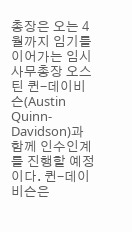총장은 오는 4월까지 임기를 이어가는 임시 사무총장 오스틴 퀸-데이비슨(Austin Quinn-Davidson)과 함께 인수인계를 진행할 예정이다. 퀸-데이비슨은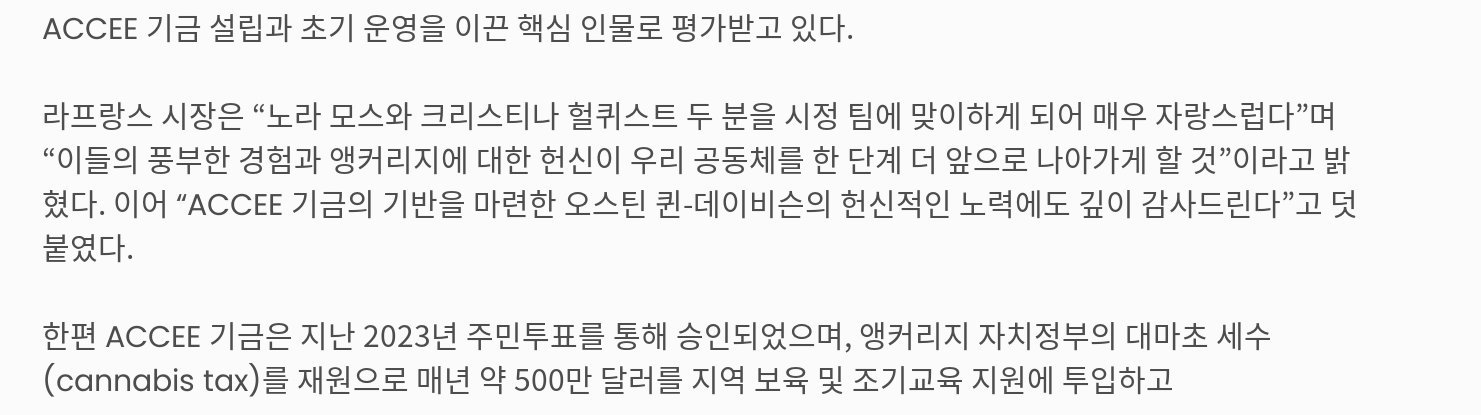ACCEE 기금 설립과 초기 운영을 이끈 핵심 인물로 평가받고 있다.

라프랑스 시장은 “노라 모스와 크리스티나 헐퀴스트 두 분을 시정 팀에 맞이하게 되어 매우 자랑스럽다”며 “이들의 풍부한 경험과 앵커리지에 대한 헌신이 우리 공동체를 한 단계 더 앞으로 나아가게 할 것”이라고 밝혔다. 이어 “ACCEE 기금의 기반을 마련한 오스틴 퀸-데이비슨의 헌신적인 노력에도 깊이 감사드린다”고 덧붙였다.

한편 ACCEE 기금은 지난 2023년 주민투표를 통해 승인되었으며, 앵커리지 자치정부의 대마초 세수(cannabis tax)를 재원으로 매년 약 500만 달러를 지역 보육 및 조기교육 지원에 투입하고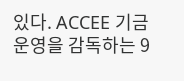있다. ACCEE 기금 운영을 감독하는 9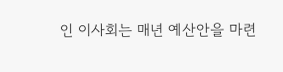인 이사회는 매년 예산안을 마련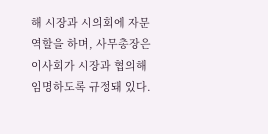해 시장과 시의회에 자문 역할을 하며, 사무총장은 이사회가 시장과 협의해 임명하도록 규정돼 있다.